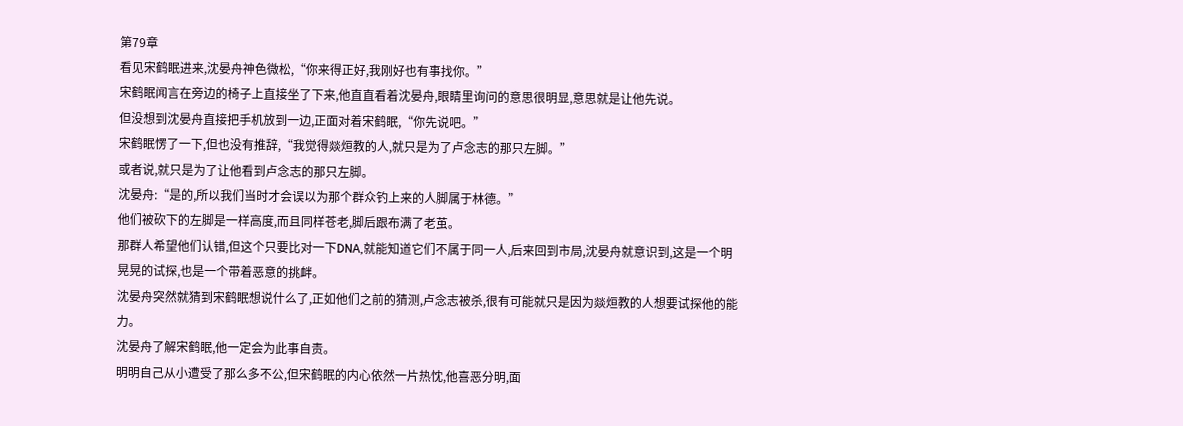第79章
看见宋鹤眠进来,沈晏舟神色微松,“你来得正好,我刚好也有事找你。”
宋鹤眠闻言在旁边的椅子上直接坐了下来,他直直看着沈晏舟,眼睛里询问的意思很明显,意思就是让他先说。
但没想到沈晏舟直接把手机放到一边,正面对着宋鹤眠,“你先说吧。”
宋鹤眠愣了一下,但也没有推辞,“我觉得燚烜教的人,就只是为了卢念志的那只左脚。”
或者说,就只是为了让他看到卢念志的那只左脚。
沈晏舟:“是的,所以我们当时才会误以为那个群众钓上来的人脚属于林德。”
他们被砍下的左脚是一样高度,而且同样苍老,脚后跟布满了老茧。
那群人希望他们认错,但这个只要比对一下DNA,就能知道它们不属于同一人,后来回到市局,沈晏舟就意识到,这是一个明晃晃的试探,也是一个带着恶意的挑衅。
沈晏舟突然就猜到宋鹤眠想说什么了,正如他们之前的猜测,卢念志被杀,很有可能就只是因为燚烜教的人想要试探他的能力。
沈晏舟了解宋鹤眠,他一定会为此事自责。
明明自己从小遭受了那么多不公,但宋鹤眠的内心依然一片热忱,他喜恶分明,面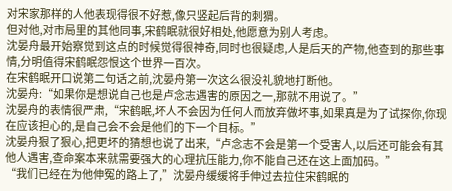对宋家那样的人他表现得很不好惹,像只竖起后背的刺猬。
但对他,对市局里的其他同事,宋鹤眠就很好相处,他愿意为别人考虑。
沈晏舟最开始察觉到这点的时候觉得很神奇,同时也很疑虑,人是后天的产物,他查到的那些事情,分明值得宋鹤眠怨恨这个世界一百次。
在宋鹤眠开口说第二句话之前,沈晏舟第一次这么很没礼貌地打断他。
沈晏舟:“如果你是想说自己也是卢念志遇害的原因之一,那就不用说了。”
沈晏舟的表情很严肃,“宋鹤眠,坏人不会因为任何人而放弃做坏事,如果真是为了试探你,你现在应该担心的,是自己会不会是他们的下一个目标。”
沈晏舟狠了狠心,把更坏的猜想也说了出来,“卢念志不会是第一个受害人,以后还可能会有其他人遇害,查命案本来就需要强大的心理抗压能力,你不能自己还在这上面加码。”
“我们已经在为他伸冤的路上了,”沈晏舟缓缓将手伸过去拉住宋鹤眠的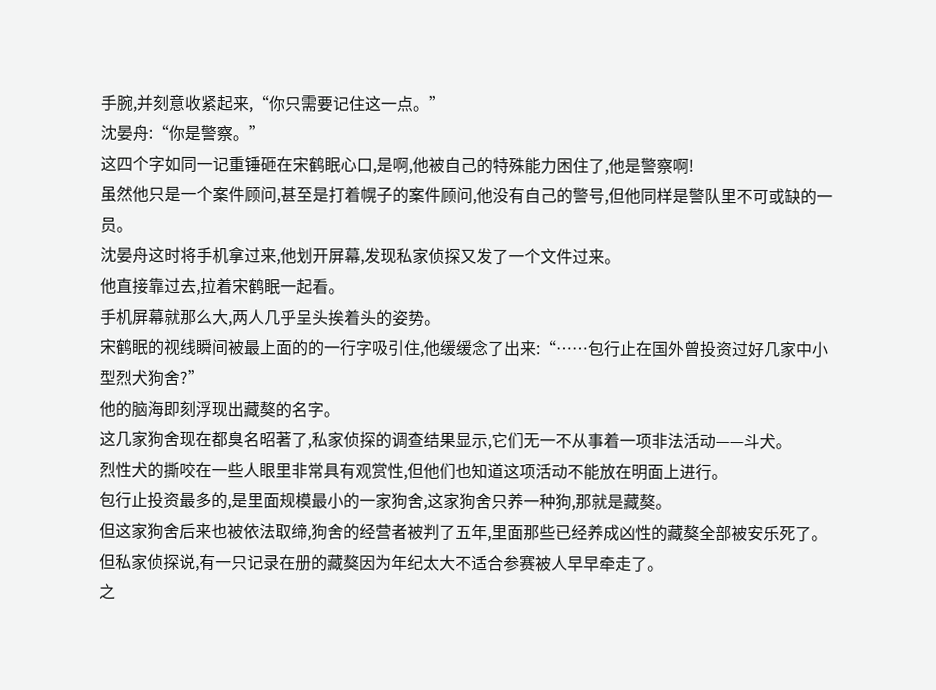手腕,并刻意收紧起来,“你只需要记住这一点。”
沈晏舟:“你是警察。”
这四个字如同一记重锤砸在宋鹤眠心口,是啊,他被自己的特殊能力困住了,他是警察啊!
虽然他只是一个案件顾问,甚至是打着幌子的案件顾问,他没有自己的警号,但他同样是警队里不可或缺的一员。
沈晏舟这时将手机拿过来,他划开屏幕,发现私家侦探又发了一个文件过来。
他直接靠过去,拉着宋鹤眠一起看。
手机屏幕就那么大,两人几乎呈头挨着头的姿势。
宋鹤眠的视线瞬间被最上面的的一行字吸引住,他缓缓念了出来:“……包行止在国外曾投资过好几家中小型烈犬狗舍?”
他的脑海即刻浮现出藏獒的名字。
这几家狗舍现在都臭名昭著了,私家侦探的调查结果显示,它们无一不从事着一项非法活动——斗犬。
烈性犬的撕咬在一些人眼里非常具有观赏性,但他们也知道这项活动不能放在明面上进行。
包行止投资最多的,是里面规模最小的一家狗舍,这家狗舍只养一种狗,那就是藏獒。
但这家狗舍后来也被依法取缔,狗舍的经营者被判了五年,里面那些已经养成凶性的藏獒全部被安乐死了。
但私家侦探说,有一只记录在册的藏獒因为年纪太大不适合参赛被人早早牵走了。
之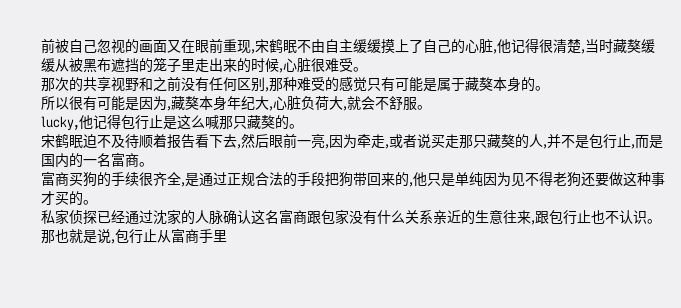前被自己忽视的画面又在眼前重现,宋鹤眠不由自主缓缓摸上了自己的心脏,他记得很清楚,当时藏獒缓缓从被黑布遮挡的笼子里走出来的时候,心脏很难受。
那次的共享视野和之前没有任何区别,那种难受的感觉只有可能是属于藏獒本身的。
所以很有可能是因为,藏獒本身年纪大,心脏负荷大,就会不舒服。
lucky,他记得包行止是这么喊那只藏獒的。
宋鹤眠迫不及待顺着报告看下去,然后眼前一亮,因为牵走,或者说买走那只藏獒的人,并不是包行止,而是国内的一名富商。
富商买狗的手续很齐全,是通过正规合法的手段把狗带回来的,他只是单纯因为见不得老狗还要做这种事才买的。
私家侦探已经通过沈家的人脉确认这名富商跟包家没有什么关系亲近的生意往来,跟包行止也不认识。
那也就是说,包行止从富商手里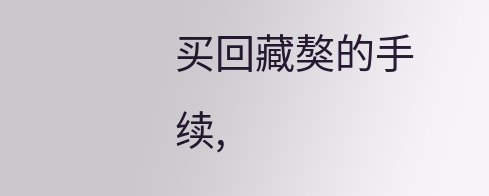买回藏獒的手续,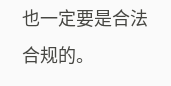也一定要是合法合规的。